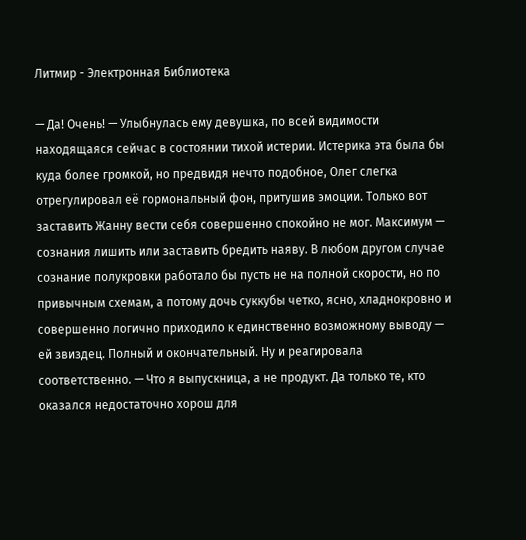Литмир - Электронная Библиотека

— Да! Очень! — Улыбнулась ему девушка, по всей видимости находящаяся сейчас в состоянии тихой истерии. Истерика эта была бы куда более громкой, но предвидя нечто подобное, Олег слегка отрегулировал её гормональный фон, притушив эмоции. Только вот заставить Жанну вести себя совершенно спокойно не мог. Максимум — сознания лишить или заставить бредить наяву. В любом другом случае сознание полукровки работало бы пусть не на полной скорости, но по привычным схемам, а потому дочь суккубы четко, ясно, хладнокровно и совершенно логично приходило к единственно возможному выводу — ей звиздец. Полный и окончательный. Ну и реагировала соответственно. — Что я выпускница, а не продукт. Да только те, кто оказался недостаточно хорош для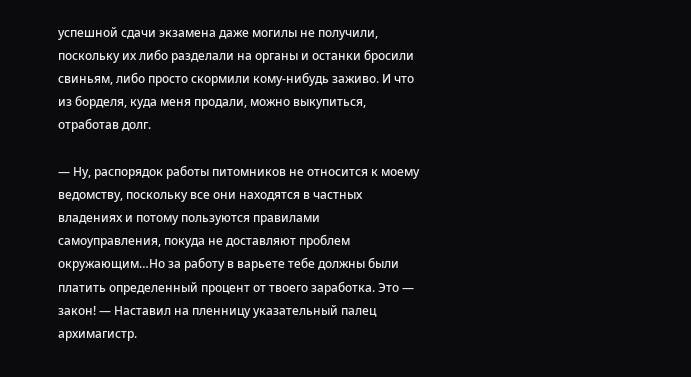успешной сдачи экзамена даже могилы не получили, поскольку их либо разделали на органы и останки бросили свиньям, либо просто скормили кому-нибудь заживо. И что из борделя, куда меня продали, можно выкупиться, отработав долг.

— Ну, распорядок работы питомников не относится к моему ведомству, поскольку все они находятся в частных владениях и потому пользуются правилами самоуправления, покуда не доставляют проблем окружающим…Но за работу в варьете тебе должны были платить определенный процент от твоего заработка. Это — закон! — Наставил на пленницу указательный палец архимагистр.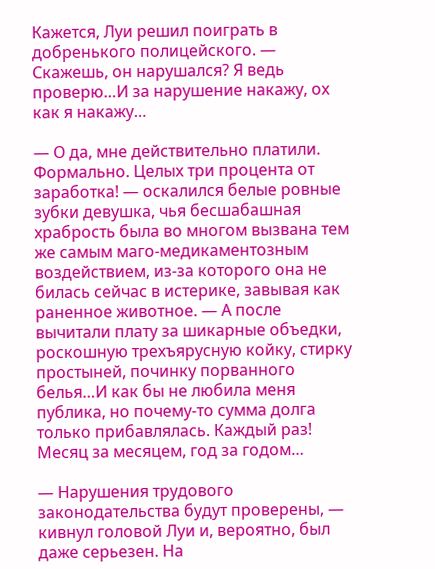Кажется, Луи решил поиграть в добренького полицейского. — Скажешь, он нарушался? Я ведь проверю…И за нарушение накажу, ох как я накажу…

— О да, мне действительно платили. Формально. Целых три процента от заработка! — оскалился белые ровные зубки девушка, чья бесшабашная храбрость была во многом вызвана тем же самым маго-медикаментозным воздействием, из-за которого она не билась сейчас в истерике, завывая как раненное животное. — А после вычитали плату за шикарные объедки, роскошную трехъярусную койку, стирку простыней, починку порванного белья…И как бы не любила меня публика, но почему-то сумма долга только прибавлялась. Каждый раз! Месяц за месяцем, год за годом…

— Нарушения трудового законодательства будут проверены, — кивнул головой Луи и, вероятно, был даже серьезен. На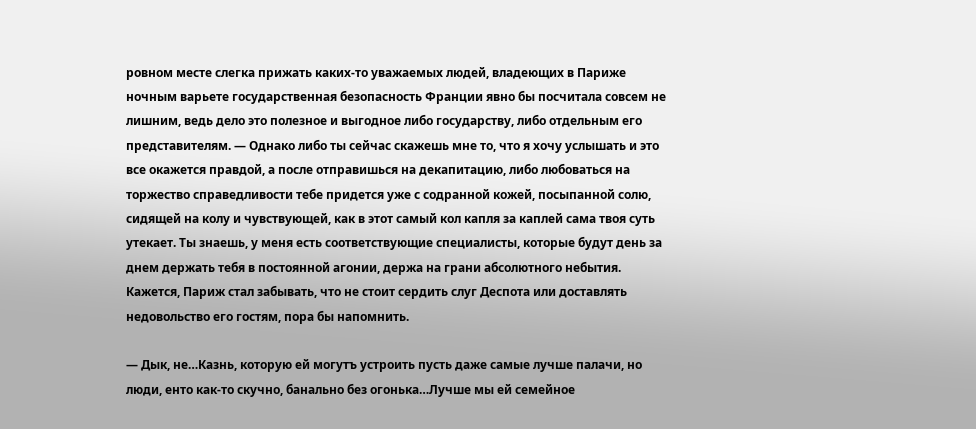ровном месте слегка прижать каких-то уважаемых людей, владеющих в Париже ночным варьете государственная безопасность Франции явно бы посчитала совсем не лишним, ведь дело это полезное и выгодное либо государству, либо отдельным его представителям. — Однако либо ты сейчас скажешь мне то, что я хочу услышать и это все окажется правдой, а после отправишься на декапитацию, либо любоваться на торжество справедливости тебе придется уже с содранной кожей, посыпанной солю, сидящей на колу и чувствующей, как в этот самый кол капля за каплей сама твоя суть утекает. Ты знаешь, у меня есть соответствующие специалисты, которые будут день за днем держать тебя в постоянной агонии, держа на грани абсолютного небытия. Кажется, Париж стал забывать, что не стоит сердить слуг Деспота или доставлять недовольство его гостям, пора бы напомнить.

— Дык, не…Казнь, которую ей могутъ устроить пусть даже самые лучше палачи, но люди, енто как-то скучно, банально без огонька…Лучше мы ей семейное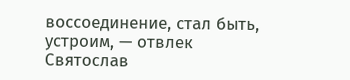воссоединение, стал быть, устроим, — отвлек Святослав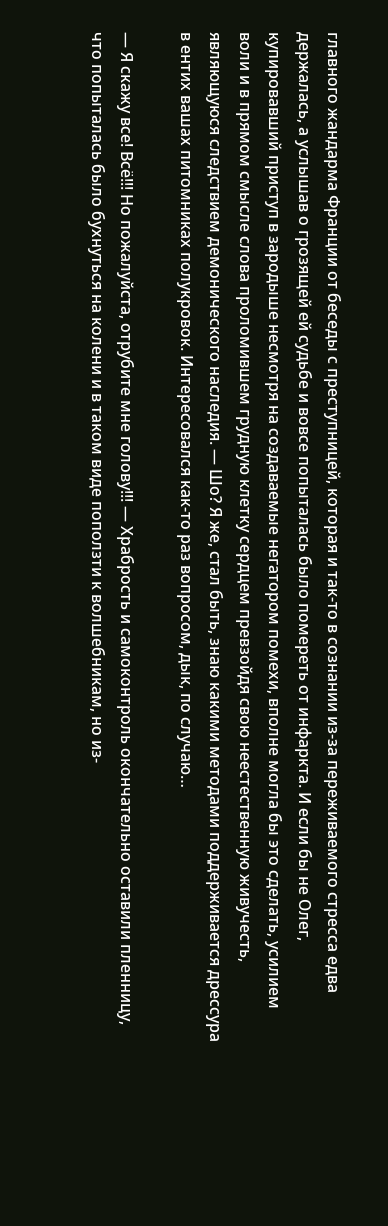главного жандарма Франции от беседы с преступницей, которая и так-то в сознании из-за переживаемого стресса едва держалась, а услышав о грозящей ей судьбе и вовсе попыталась было помереть от инфаркта. И если бы не Олег, купировавший приступ в зародыше несмотря на создаваемые негатором помехи, вполне могла бы это сделать, усилием воли и в прямом смысле слова проломившем грудную клетку сердцем превзойдя свою неестественную живучесть, являющуюся следствием демонического наследия. — Шо? Я же, стал быть, знаю какими методами поддерживается дрессура в ентих вашах питомниках полукровок. Интересовался как-то раз вопросом, дык, по случаю…

— Я скажу все! Всё!!! Но пожалуйста, отрубите мне голову!!! — Храбрость и самоконтроль окончательно оставили пленницу, что попыталась было бухнуться на колени и в таком виде поползти к волшебникам, но из-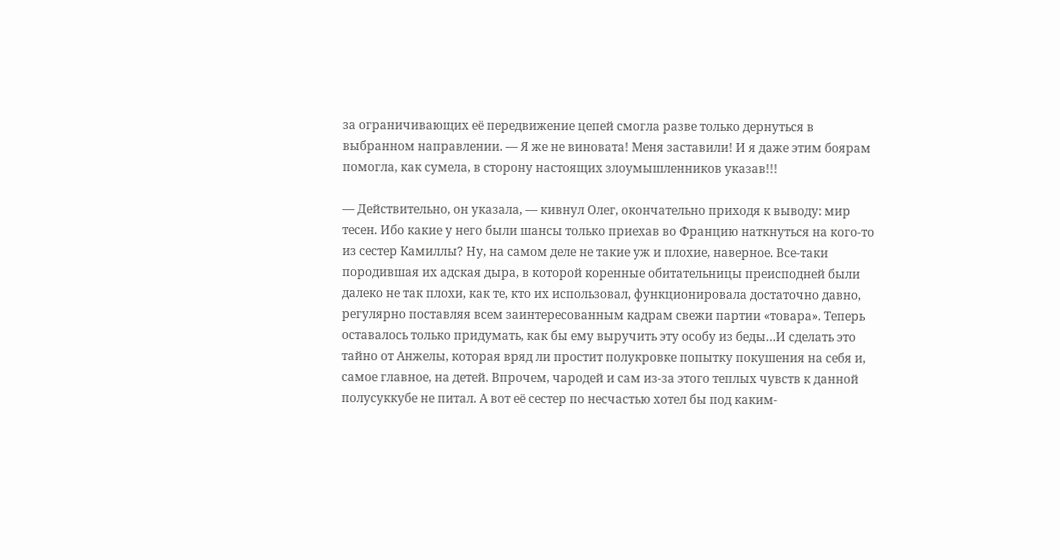за ограничивающих её передвижение цепей смогла разве только дернуться в выбранном направлении. — Я же не виновата! Меня заставили! И я даже этим боярам помогла, как сумела, в сторону настоящих злоумышленников указав!!!

— Действительно, он указала, — кивнул Олег, окончательно приходя к выводу: мир тесен. Ибо какие у него были шансы только приехав во Францию наткнуться на кого-то из сестер Камиллы? Ну, на самом деле не такие уж и плохие, наверное. Все-таки породившая их адская дыра, в которой коренные обитательницы преисподней были далеко не так плохи, как те, кто их использовал, функционировала достаточно давно, регулярно поставляя всем заинтересованным кадрам свежи партии «товара». Теперь оставалось только придумать, как бы ему выручить эту особу из беды…И сделать это тайно от Анжелы, которая вряд ли простит полукровке попытку покушения на себя и, самое главное, на детей. Впрочем, чародей и сам из-за этого теплых чувств к данной полусуккубе не питал. А вот её сестер по несчастью хотел бы под каким-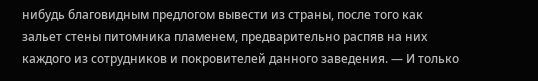нибудь благовидным предлогом вывести из страны, после того как зальет стены питомника пламенем, предварительно распяв на них каждого из сотрудников и покровителей данного заведения. — И только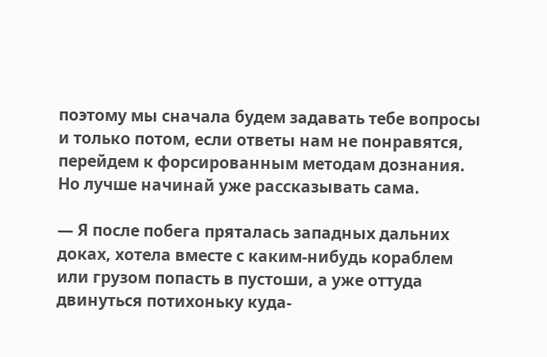поэтому мы сначала будем задавать тебе вопросы и только потом, если ответы нам не понравятся, перейдем к форсированным методам дознания. Но лучше начинай уже рассказывать сама.

— Я после побега пряталась западных дальних доках, хотела вместе с каким-нибудь кораблем или грузом попасть в пустоши, а уже оттуда двинуться потихоньку куда-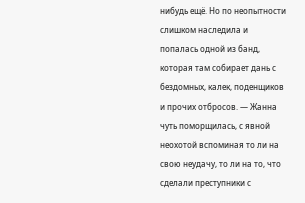нибудь ещё. Но по неопытности слишком наследила и попалась одной из банд, которая там собирает дань с бездомных, калек, поденщиков и прочих отбросов. — Жанна чуть поморщилась, с явной неохотой вспоминая то ли на свою неудачу, то ли на то, что сделали преступники с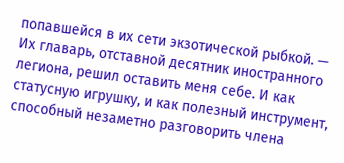попавшейся в их сети экзотической рыбкой. — Их главарь, отставной десятник иностранного легиона, решил оставить меня себе. И как статусную игрушку, и как полезный инструмент, способный незаметно разговорить члена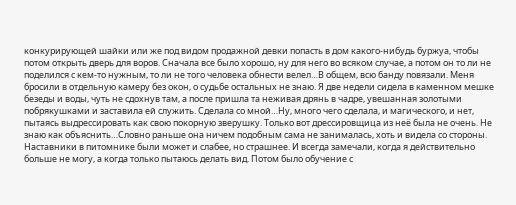конкурирующей шайки или же под видом продажной девки попасть в дом какого-нибудь буржуа, чтобы потом открыть дверь для воров. Сначала все было хорошо, ну для него во всяком случае, а потом он то ли не поделился с кем-то нужным, то ли не того человека обнести велел…В общем, всю банду повязали. Меня бросили в отдельную камеру без окон, о судьбе остальных не знаю. Я две недели сидела в каменном мешке безеды и воды, чуть не сдохнув там, а после пришла та неживая дрянь в чадре, увешанная золотыми побрякушками и заставила ей служить. Сделала со мной…Ну, много чего сделала, и магического, и нет, пытаясь выдрессировать как свою покорную зверушку. Только вот дрессировщица из неё была не очень. Не знаю как объяснить…Словно раньше она ничем подобным сама не занималась, хоть и видела со стороны. Наставники в питомнике были может и слабее, но страшнее. И всегда замечали, когда я действительно больше не могу, а когда только пытаюсь делать вид. Потом было обучение с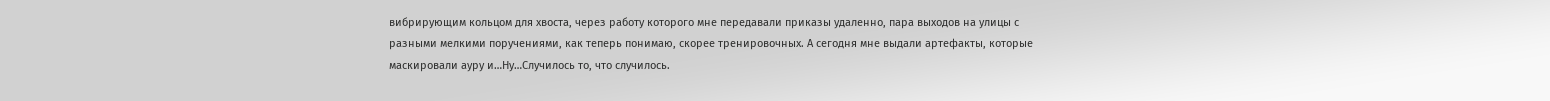вибрирующим кольцом для хвоста, через работу которого мне передавали приказы удаленно, пара выходов на улицы с разными мелкими поручениями, как теперь понимаю, скорее тренировочных. А сегодня мне выдали артефакты, которые маскировали ауру и…Ну…Случилось то, что случилось.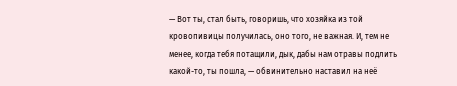— Вот ты, стал быть, говоришь, что хозяйка из той кровопивицы получилась, оно того, не важная. И, тем не менее, когда тебя потащили, дык, дабы нам отравы подлить какой-то, ты пошла, — обвинительно наставил на неё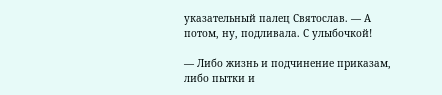указательный палец Святослав. — А потом, ну, подливала. С улыбочкой!

— Либо жизнь и подчинение приказам, либо пытки и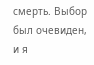смерть. Выбор был очевиден, и я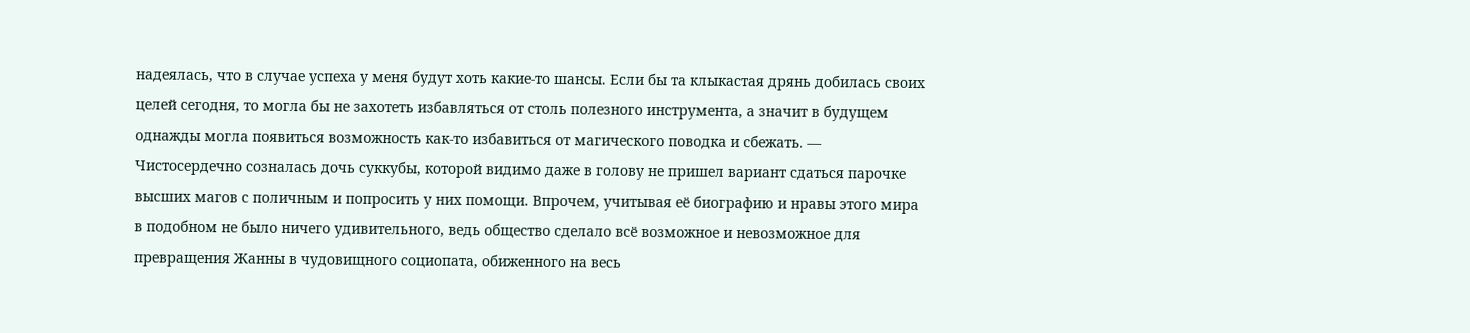надеялась, что в случае успеха у меня будут хоть какие-то шансы. Если бы та клыкастая дрянь добилась своих целей сегодня, то могла бы не захотеть избавляться от столь полезного инструмента, а значит в будущем однажды могла появиться возможность как-то избавиться от магического поводка и сбежать. — Чистосердечно созналась дочь суккубы, которой видимо даже в голову не пришел вариант сдаться парочке высших магов с поличным и попросить у них помощи. Впрочем, учитывая её биографию и нравы этого мира в подобном не было ничего удивительного, ведь общество сделало всё возможное и невозможное для превращения Жанны в чудовищного социопата, обиженного на весь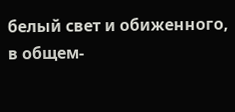белый свет и обиженного, в общем-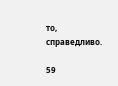то, справедливо.

59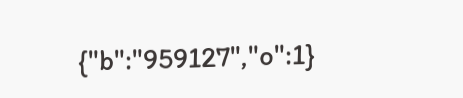{"b":"959127","o":1}